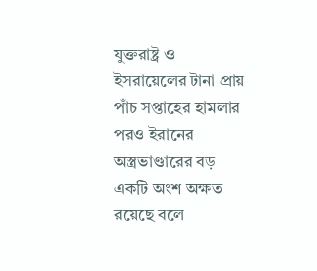যুক্তরাষ্ট্র ও ইসরায়েলের টানা প্রায় পাঁচ সপ্তাহের হামলার পরও ইরানের অস্ত্রভাণ্ডারের বড় একটি অংশ অক্ষত রয়েছে বলে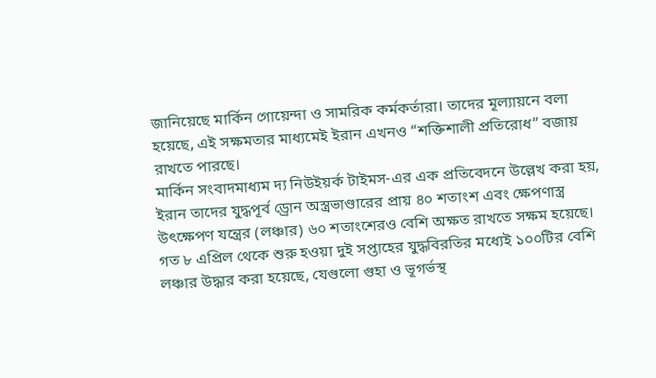জানিয়েছে মার্কিন গোয়েন্দা ও সামরিক কর্মকর্তারা। তাদের মূল্যায়নে বলা হয়েছে, এই সক্ষমতার মাধ্যমেই ইরান এখনও “শক্তিশালী প্রতিরোধ” বজায় রাখতে পারছে।
মার্কিন সংবাদমাধ্যম দ্য নিউইয়র্ক টাইমস-এর এক প্রতিবেদনে উল্লেখ করা হয়, ইরান তাদের যুদ্ধপূর্ব ড্রোন অস্ত্রভাণ্ডারের প্রায় ৪০ শতাংশ এবং ক্ষেপণাস্ত্র উৎক্ষেপণ যন্ত্রের (লঞ্চার) ৬০ শতাংশেরও বেশি অক্ষত রাখতে সক্ষম হয়েছে।
গত ৮ এপ্রিল থেকে শুরু হওয়া দুই সপ্তাহের যুদ্ধবিরতির মধ্যেই ১০০টির বেশি লঞ্চার উদ্ধার করা হয়েছে, যেগুলো গুহা ও ভূগর্ভস্থ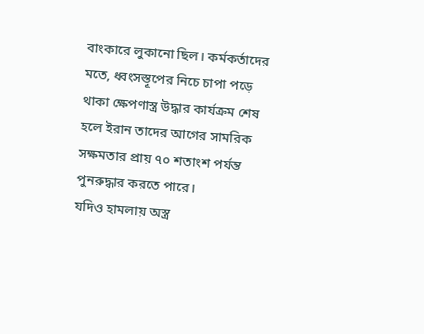বাংকারে লুকানো ছিল। কর্মকর্তাদের মতে, ধ্বংসস্তূপের নিচে চাপা পড়ে থাকা ক্ষেপণাস্ত্র উদ্ধার কার্যক্রম শেষ হলে ইরান তাদের আগের সামরিক সক্ষমতার প্রায় ৭০ শতাংশ পর্যন্ত পুনরুদ্ধার করতে পারে।
যদিও হামলায় অস্ত্র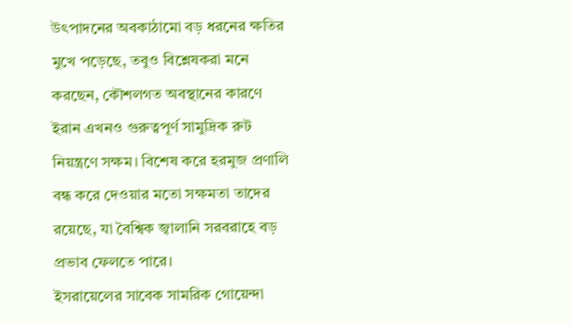উৎপাদনের অবকাঠামো বড় ধরনের ক্ষতির মুখে পড়েছে, তবুও বিশ্লেষকরা মনে করছেন, কৌশলগত অবস্থানের কারণে ইরান এখনও গুরুত্বপূর্ণ সামুদ্রিক রুট নিয়ন্ত্রণে সক্ষম। বিশেষ করে হরমুজ প্রণালি বন্ধ করে দেওয়ার মতো সক্ষমতা তাদের রয়েছে, যা বৈশ্বিক জ্বালানি সরবরাহে বড় প্রভাব ফেলতে পারে।
ইসরায়েলের সাবেক সামরিক গোয়েন্দা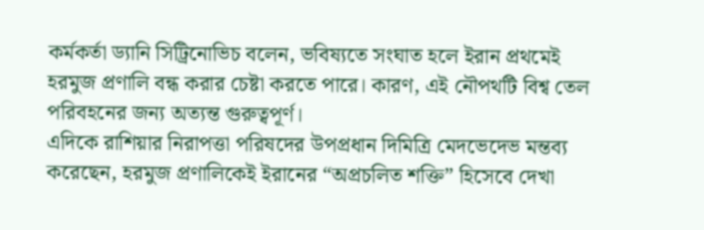কর্মকর্তা ড্যানি সিট্রিনোভিচ বলেন, ভবিষ্যতে সংঘাত হলে ইরান প্রথমেই হরমুজ প্রণালি বন্ধ করার চেষ্টা করতে পারে। কারণ, এই নৌপথটি বিশ্ব তেল পরিবহনের জন্য অত্যন্ত গুরুত্বপূর্ণ।
এদিকে রাশিয়ার নিরাপত্তা পরিষদের উপপ্রধান দিমিত্রি মেদভেদেভ মন্তব্য করেছেন, হরমুজ প্রণালিকেই ইরানের “অপ্রচলিত শক্তি” হিসেবে দেখা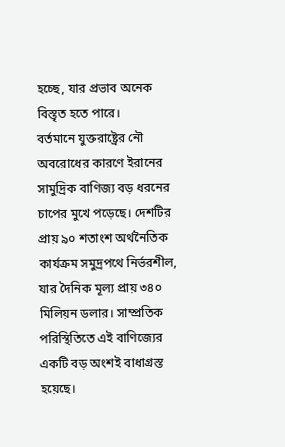হচ্ছে, যার প্রভাব অনেক বিস্তৃত হতে পারে।
বর্তমানে যুক্তরাষ্ট্রের নৌ অবরোধের কারণে ইরানের সামুদ্রিক বাণিজ্য বড় ধরনের চাপের মুখে পড়েছে। দেশটির প্রায় ৯০ শতাংশ অর্থনৈতিক কার্যক্রম সমুদ্রপথে নির্ভরশীল, যার দৈনিক মূল্য প্রায় ৩৪০ মিলিয়ন ডলার। সাম্প্রতিক পরিস্থিতিতে এই বাণিজ্যের একটি বড় অংশই বাধাগ্রস্ত হয়েছে।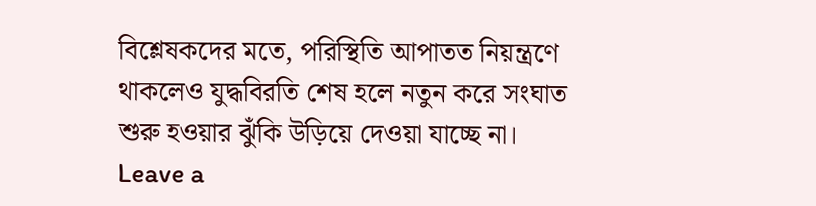বিশ্লেষকদের মতে, পরিস্থিতি আপাতত নিয়ন্ত্রণে থাকলেও যুদ্ধবিরতি শেষ হলে নতুন করে সংঘাত শুরু হওয়ার ঝুঁকি উড়িয়ে দেওয়া যাচ্ছে না।
Leave a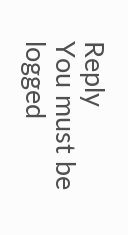Reply
You must be logged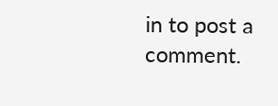in to post a comment.